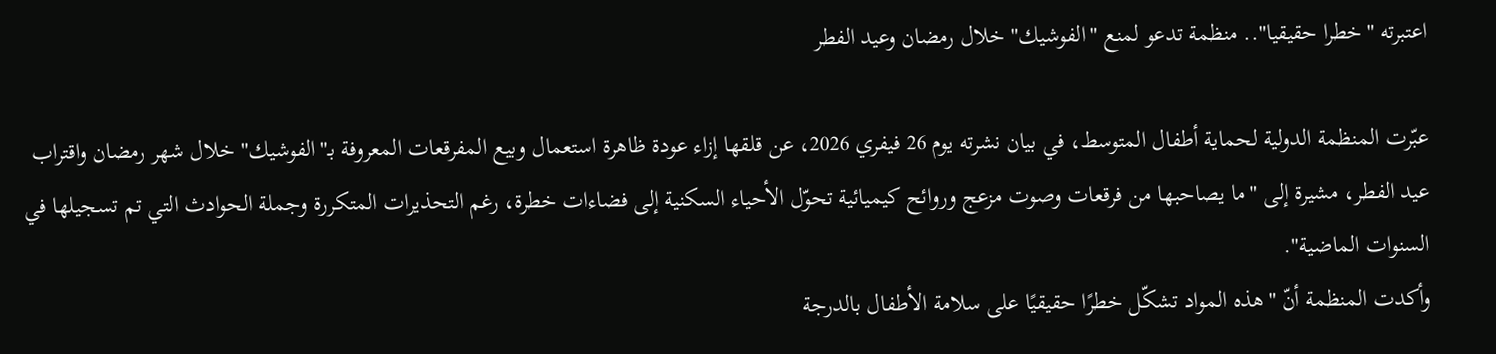اعتبرته "خطرا حقيقيا".. منظمة تدعو لمنع "الفوشيك" خلال رمضان وعيد الفطر

عبّرت المنظمة الدولية لحماية أطفال المتوسط، في بيان نشرته يوم 26 فيفري 2026، عن قلقها إزاء عودة ظاهرة استعمال وبيع المفرقعات المعروفة بـ"الفوشيك" خلال شهر رمضان واقتراب عيد الفطر، مشيرة إلى "ما يصاحبها من فرقعات وصوت مزعج وروائح كيميائية تحوّل الأحياء السكنية إلى فضاءات خطرة، رغم التحذيرات المتكررة وجملة الحوادث التي تم تسجيلها في السنوات الماضية".
وأكدت المنظمة أنّ "هذه المواد تشكّل خطرًا حقيقيًا على سلامة الأطفال بالدرجة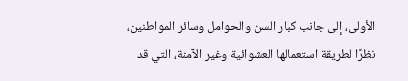الأولى، إلى جانب كبار السن والحوامل وسائر المواطنين، نظرًا لطريقة استعمالها العشوائية وغير الآمنة، التي قد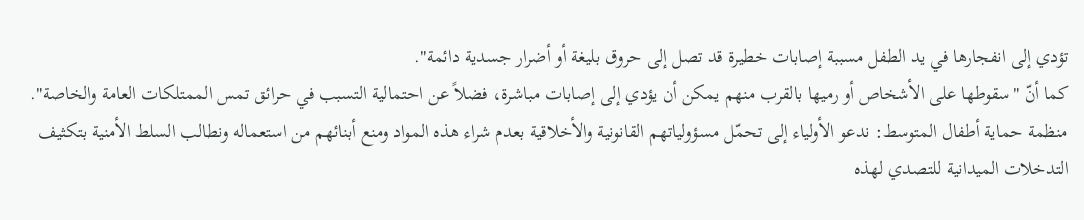تؤدي إلى انفجارها في يد الطفل مسببة إصابات خطيرة قد تصل إلى حروق بليغة أو أضرار جسدية دائمة".
كما أنّ "سقوطها على الأشخاص أو رميها بالقرب منهم يمكن أن يؤدي إلى إصابات مباشرة، فضلاً عن احتمالية التسبب في حرائق تمس الممتلكات العامة والخاصة".
منظمة حماية أطفال المتوسط: ندعو الأولياء إلى تحمّل مسؤولياتهم القانونية والأخلاقية بعدم شراء هذه المواد ومنع أبنائهم من استعماله ونطالب السلط الأمنية بتكثيف التدخلات الميدانية للتصدي لهذه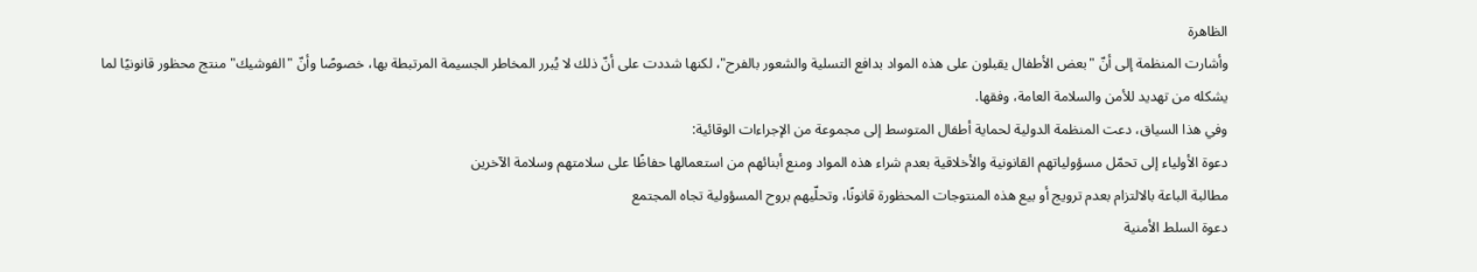الظاهرة
وأشارت المنظمة إلى أنّ "بعض الأطفال يقبلون على هذه المواد بدافع التسلية والشعور بالفرح"، لكنها شددت على أنّ ذلك لا يُبرر المخاطر الجسيمة المرتبطة بها، خصوصًا وأنّ "الفوشيك" منتج محظور قانونيًا لما يشكله من تهديد للأمن والسلامة العامة، وفقها.
وفي هذا السياق، دعت المنظمة الدولية لحماية أطفال المتوسط إلى مجموعة من الإجراءات الوقائية:
دعوة الأولياء إلى تحمّل مسؤولياتهم القانونية والأخلاقية بعدم شراء هذه المواد ومنع أبنائهم من استعمالها حفاظًا على سلامتهم وسلامة الآخرين
مطالبة الباعة بالالتزام بعدم ترويج أو بيع هذه المنتوجات المحظورة قانونًا، وتحلّيهم بروح المسؤولية تجاه المجتمع
دعوة السلط الأمنية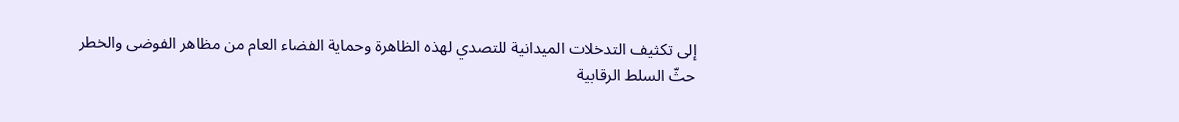إلى تكثيف التدخلات الميدانية للتصدي لهذه الظاهرة وحماية الفضاء العام من مظاهر الفوضى والخطر
حثّ السلط الرقابية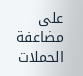على مضاعفة الحملات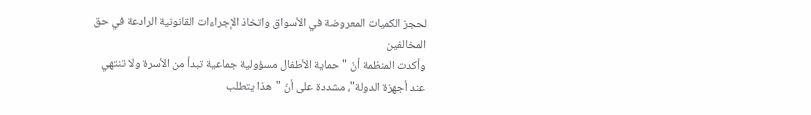لحجز الكميات المعروضة في الأسواق واتخاذ الإجراءات القانونية الرادعة في حق المخالفين
وأكدت المنظمة أنّ "حماية الأطفال مسؤولية جماعية تبدأ من الأسرة ولا تنتهي عند أجهزة الدولة"، مشددة على أنّ "هذا يتطلب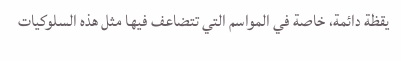يقظة دائمة، خاصة في المواسم التي تتضاعف فيها مثل هذه السلوكيات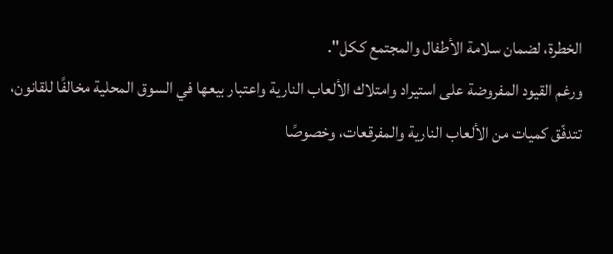الخطرة، لضمان سلامة الأطفال والمجتمع ككل".
ورغم القيود المفروضة على استيراد وامتلاك الألعاب النارية واعتبار بيعها في السوق المحلية مخالفًا للقانون، تتدفّق كميات من الألعاب النارية والمفرقعات، وخصوصًا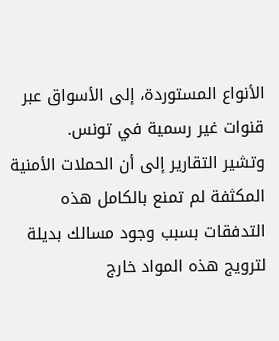الأنواع المستوردة، إلى الأسواق عبر قنوات غير رسمية في تونس.
وتشير التقارير إلى أن الحملات الأمنية المكثفة لم تمنع بالكامل هذه التدفقات بسبب وجود مسالك بديلة لترويج هذه المواد خارج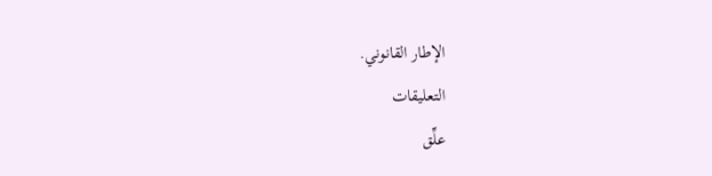الإطار القانوني.
التعليقات
علِّق